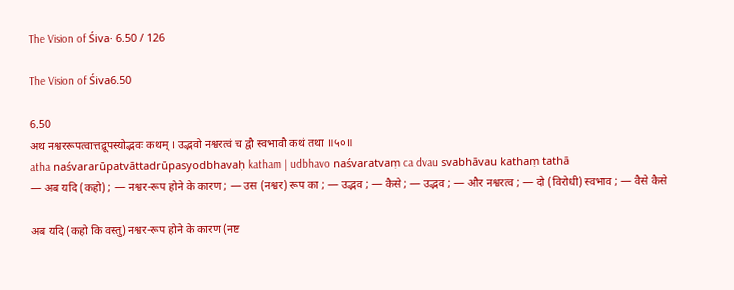The Vision of Śiva· 6.50 / 126

The Vision of Śiva6.50

6.50
अथ नश्वररूपत्वात्तद्रूपस्योद्भवः कथम् । उद्भवो नश्वरत्वं च द्वौ स्वभावौ कथं तथा ॥५०॥
atha naśvararūpatvāttadrūpasyodbhavaḥ katham | udbhavo naśvaratvaṃ ca dvau svabhāvau kathaṃ tathā
— अब यदि (कहो) ; — नश्वर-रूप होने के कारण ; — उस (नश्वर) रूप का ; — उद्भव ; — कैसे ; — उद्भव ; — और नश्वरत्व ; — दो (विरोधी) स्वभाव ; — वैसे कैसे

अब यदि (कहो कि वस्तु) नश्वर-रूप होने के कारण (नष्ट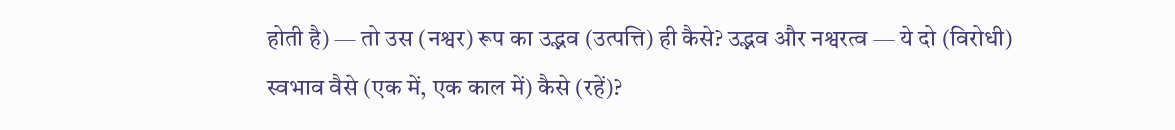होती है) — तो उस (नश्वर) रूप का उद्भव (उत्पत्ति) ही कैसे? उद्भव और नश्वरत्व — ये दो (विरोधी) स्वभाव वैसे (एक में, एक काल में) कैसे (रहें)?